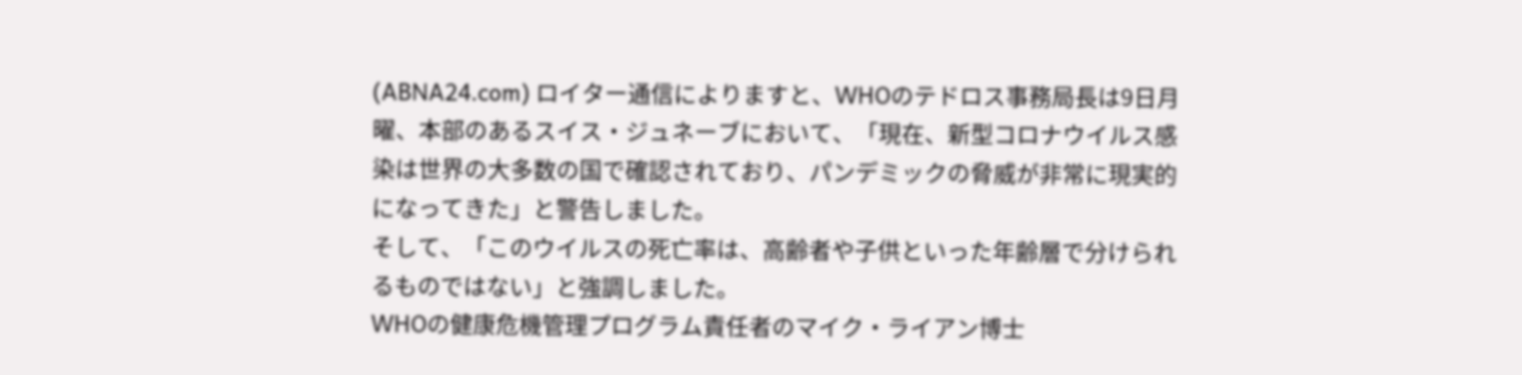(ABNA24.com) ロイター通信によりますと、WHOのテドロス事務局長は9日月曜、本部のあるスイス・ジュネーブにおいて、「現在、新型コロナウイルス感染は世界の大多数の国で確認されており、パンデミックの脅威が非常に現実的になってきた」と警告しました。
そして、「このウイルスの死亡率は、高齢者や子供といった年齢層で分けられるものではない」と強調しました。
WHOの健康危機管理プログラム責任者のマイク・ライアン博士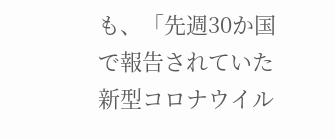も、「先週30か国で報告されていた新型コロナウイル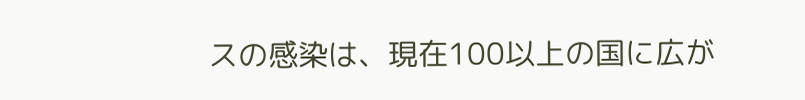スの感染は、現在100以上の国に広が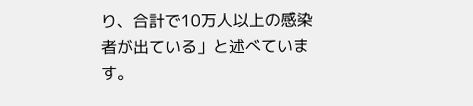り、合計で10万人以上の感染者が出ている」と述べています。